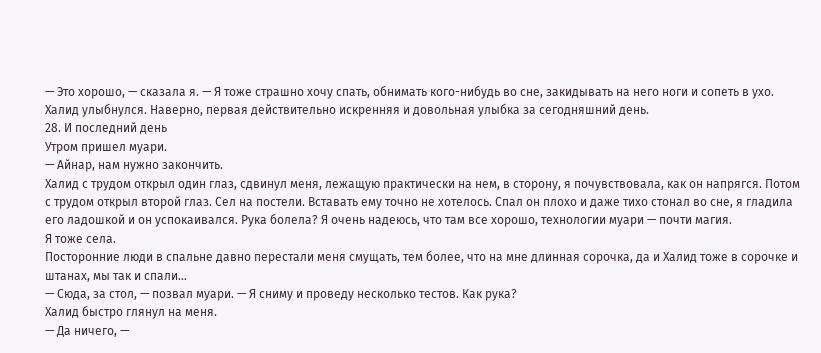— Это хорошо, — сказала я. — Я тоже страшно хочу спать, обнимать кого-нибудь во сне, закидывать на него ноги и сопеть в ухо.
Халид улыбнулся. Наверно, первая действительно искренняя и довольная улыбка за сегодняшний день.
28. И последний день
Утром пришел муари.
— Айнар, нам нужно закончить.
Халид с трудом открыл один глаз, сдвинул меня, лежащую практически на нем, в сторону, я почувствовала, как он напрягся. Потом с трудом открыл второй глаз. Сел на постели. Вставать ему точно не хотелось. Спал он плохо и даже тихо стонал во сне, я гладила его ладошкой и он успокаивался. Рука болела? Я очень надеюсь, что там все хорошо, технологии муари — почти магия.
Я тоже села.
Посторонние люди в спальне давно перестали меня смущать, тем более, что на мне длинная сорочка, да и Халид тоже в сорочке и штанах, мы так и спали…
— Сюда, за стол, — позвал муари. — Я сниму и проведу несколько тестов. Как рука?
Халид быстро глянул на меня.
— Да ничего, —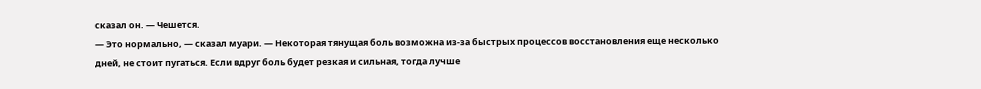сказал он. — Чешется.
— Это нормально, — сказал муари. — Некоторая тянущая боль возможна из-за быстрых процессов восстановления еще несколько дней, не стоит пугаться. Если вдруг боль будет резкая и сильная, тогда лучше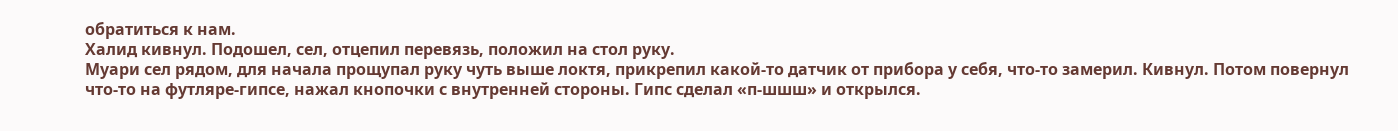обратиться к нам.
Халид кивнул. Подошел, сел, отцепил перевязь, положил на стол руку.
Муари сел рядом, для начала прощупал руку чуть выше локтя, прикрепил какой-то датчик от прибора у себя, что-то замерил. Кивнул. Потом повернул что-то на футляре-гипсе, нажал кнопочки с внутренней стороны. Гипс сделал «п-шшш» и открылся.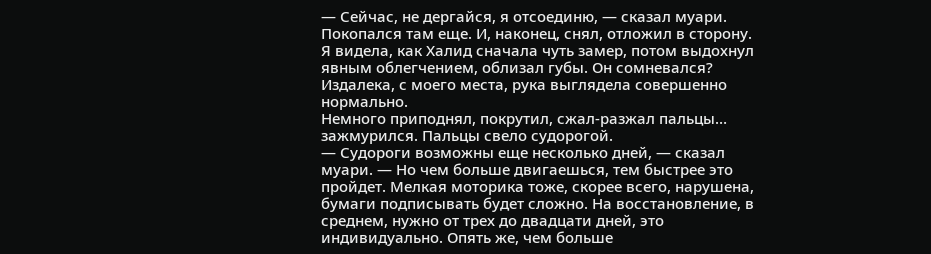— Сейчас, не дергайся, я отсоединю, — сказал муари.
Покопался там еще. И, наконец, снял, отложил в сторону.
Я видела, как Халид сначала чуть замер, потом выдохнул явным облегчением, облизал губы. Он сомневался?
Издалека, с моего места, рука выглядела совершенно нормально.
Немного приподнял, покрутил, сжал-разжал пальцы… зажмурился. Пальцы свело судорогой.
— Судороги возможны еще несколько дней, — сказал муари. — Но чем больше двигаешься, тем быстрее это пройдет. Мелкая моторика тоже, скорее всего, нарушена, бумаги подписывать будет сложно. На восстановление, в среднем, нужно от трех до двадцати дней, это индивидуально. Опять же, чем больше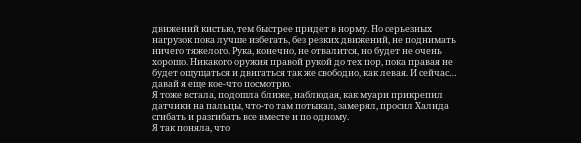движений кистью, тем быстрее придет в норму. Но серьезных нагрузок пока лучше избегать, без резких движений, не поднимать ничего тяжелого. Рука, конечно, не отвалится, но будет не очень хорошо. Никакого оружия правой рукой до тех пор, пока правая не будет ощущаться и двигаться так же свободно, как левая. И сейчас… давай я еще кое-что посмотрю.
Я тоже встала, подошла ближе, наблюдая, как муари прикрепил датчики на пальцы, что-то там потыкал, замерял, просил Халида сгибать и разгибать все вместе и по одному.
Я так поняла, что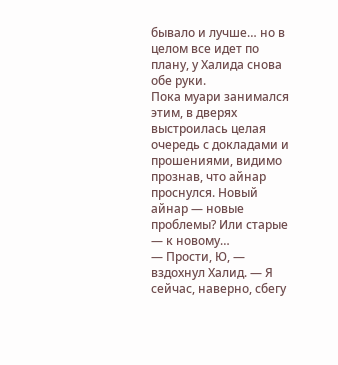бывало и лучше… но в целом все идет по плану, у Халида снова обе руки.
Пока муари занимался этим, в дверях выстроилась целая очередь с докладами и прошениями, видимо прознав, что айнар проснулся. Новый айнар — новые проблемы? Или старые — к новому…
— Прости, Ю, — вздохнул Халид. — Я сейчас, наверно, сбегу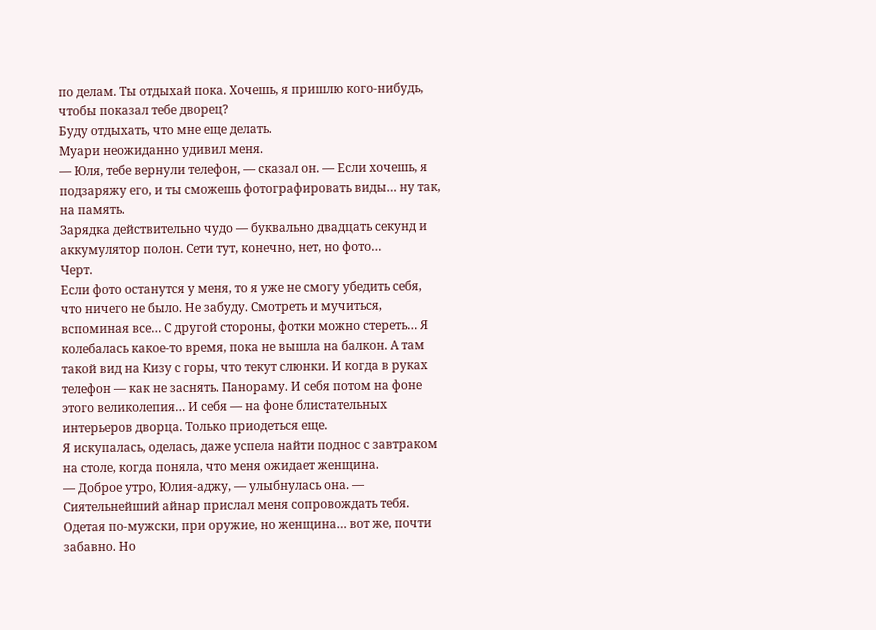по делам. Ты отдыхай пока. Хочешь, я пришлю кого-нибудь, чтобы показал тебе дворец?
Буду отдыхать, что мне еще делать.
Муари неожиданно удивил меня.
— Юля, тебе вернули телефон, — сказал он. — Если хочешь, я подзаряжу его, и ты сможешь фотографировать виды… ну так, на память.
Зарядка действительно чудо — буквально двадцать секунд и аккумулятор полон. Сети тут, конечно, нет, но фото…
Черт.
Если фото останутся у меня, то я уже не смогу убедить себя, что ничего не было. Не забуду. Смотреть и мучиться, вспоминая все… С другой стороны, фотки можно стереть… Я колебалась какое-то время, пока не вышла на балкон. А там такой вид на Кизу с горы, что текут слюнки. И когда в руках телефон — как не заснять. Панораму. И себя потом на фоне этого великолепия… И себя — на фоне блистательных интерьеров дворца. Только приодеться еще.
Я искупалась, оделась, даже успела найти поднос с завтраком на столе, когда поняла, что меня ожидает женщина.
— Доброе утро, Юлия-аджу, — улыбнулась она. — Сиятельнейший айнар прислал меня сопровождать тебя.
Одетая по-мужски, при оружие, но женщина… вот же, почти забавно. Но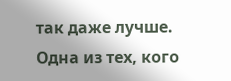так даже лучше. Одна из тех, кого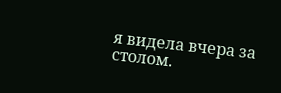я видела вчера за столом.